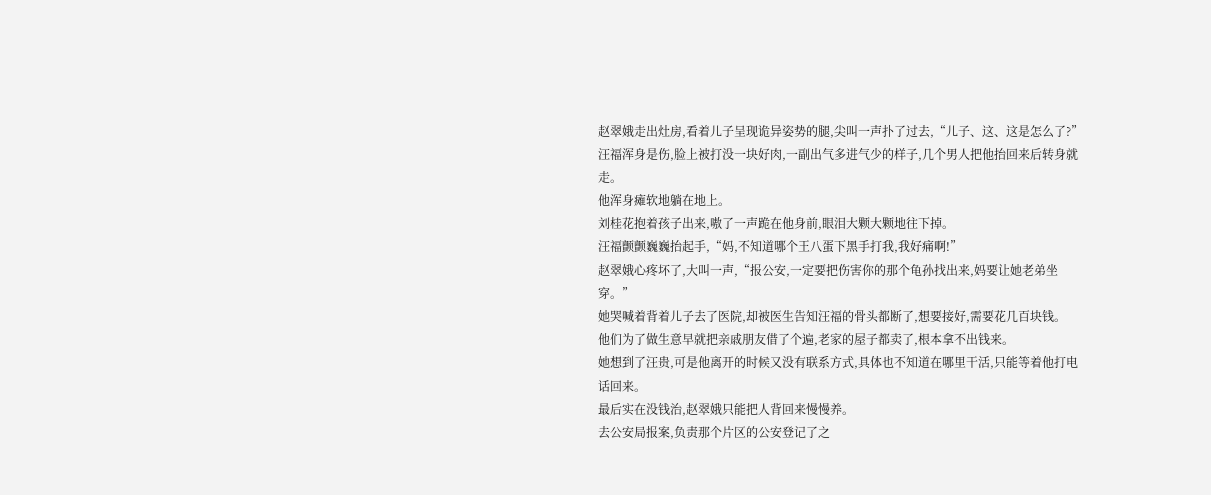赵翠娥走出灶房,看着儿子呈现诡异姿势的腿,尖叫一声扑了过去,“儿子、这、这是怎么了?”
汪福浑身是伤,脸上被打没一块好肉,一副出气多进气少的样子,几个男人把他抬回来后转身就走。
他浑身瘫软地躺在地上。
刘桂花抱着孩子出来,嗷了一声跪在他身前,眼泪大颗大颗地往下掉。
汪福颤颤巍巍抬起手,“妈,不知道哪个王八蛋下黑手打我,我好痛啊!”
赵翠娥心疼坏了,大叫一声,“报公安,一定要把伤害你的那个龟孙找出来,妈要让她老弟坐穿。”
她哭喊着背着儿子去了医院,却被医生告知汪福的骨头都断了,想要接好,需要花几百块钱。
他们为了做生意早就把亲戚朋友借了个遍,老家的屋子都卖了,根本拿不出钱来。
她想到了汪贵,可是他离开的时候又没有联系方式,具体也不知道在哪里干活,只能等着他打电话回来。
最后实在没钱治,赵翠娥只能把人背回来慢慢养。
去公安局报案,负责那个片区的公安登记了之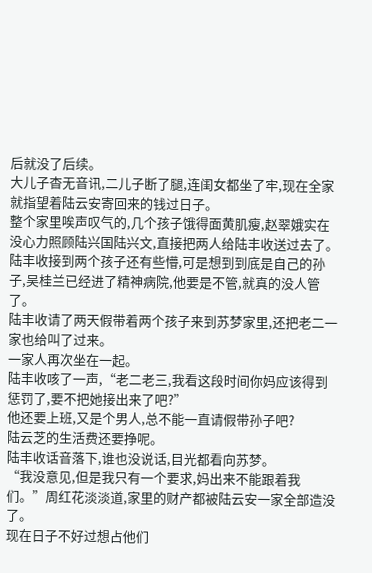后就没了后续。
大儿子杳无音讯,二儿子断了腿,连闺女都坐了牢,现在全家就指望着陆云安寄回来的钱过日子。
整个家里唉声叹气的,几个孩子饿得面黄肌瘦,赵翠娥实在没心力照顾陆兴国陆兴文,直接把两人给陆丰收送过去了。
陆丰收接到两个孩子还有些懵,可是想到到底是自己的孙子,吴桂兰已经进了精神病院,他要是不管,就真的没人管了。
陆丰收请了两天假带着两个孩子来到苏梦家里,还把老二一家也给叫了过来。
一家人再次坐在一起。
陆丰收咳了一声,“老二老三,我看这段时间你妈应该得到惩罚了,要不把她接出来了吧?”
他还要上班,又是个男人,总不能一直请假带孙子吧?
陆云芝的生活费还要挣呢。
陆丰收话音落下,谁也没说话,目光都看向苏梦。
“我没意见,但是我只有一个要求,妈出来不能跟着我们。”周红花淡淡道,家里的财产都被陆云安一家全部造没了。
现在日子不好过想占他们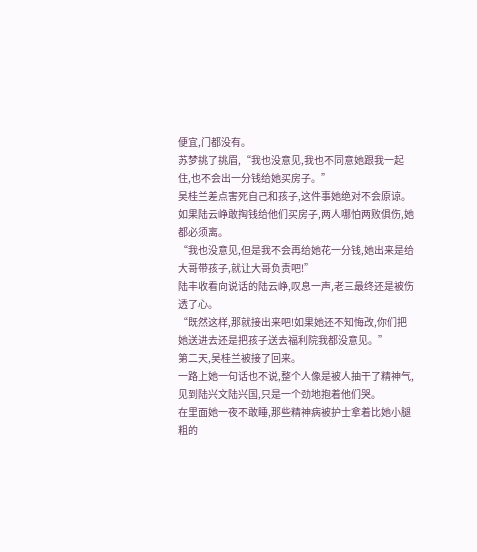便宜,门都没有。
苏梦挑了挑眉,“我也没意见,我也不同意她跟我一起住,也不会出一分钱给她买房子。”
吴桂兰差点害死自己和孩子,这件事她绝对不会原谅。
如果陆云峥敢掏钱给他们买房子,两人哪怕两败俱伤,她都必须离。
“我也没意见,但是我不会再给她花一分钱,她出来是给大哥带孩子,就让大哥负责吧!”
陆丰收看向说话的陆云峥,叹息一声,老三最终还是被伤透了心。
“既然这样,那就接出来吧!如果她还不知悔改,你们把她送进去还是把孩子送去福利院我都没意见。”
第二天,吴桂兰被接了回来。
一路上她一句话也不说,整个人像是被人抽干了精神气,见到陆兴文陆兴国,只是一个劲地抱着他们哭。
在里面她一夜不敢睡,那些精神病被护士拿着比她小腿粗的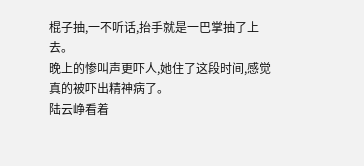棍子抽,一不听话,抬手就是一巴掌抽了上去。
晚上的惨叫声更吓人,她住了这段时间,感觉真的被吓出精神病了。
陆云峥看着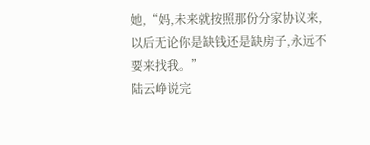她,“妈,未来就按照那份分家协议来,以后无论你是缺钱还是缺房子,永远不要来找我。”
陆云峥说完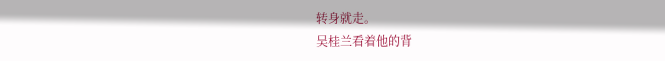转身就走。
吴桂兰看着他的背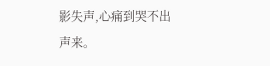影失声,心痛到哭不出声来。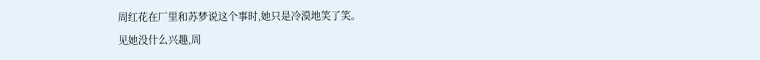周红花在厂里和苏梦说这个事时,她只是冷漠地笑了笑。
见她没什么兴趣,周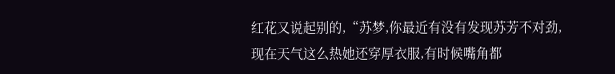红花又说起别的,“苏梦,你最近有没有发现苏芳不对劲,现在天气这么热她还穿厚衣服,有时候嘴角都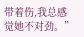带着伤,我总感觉她不对劲。”